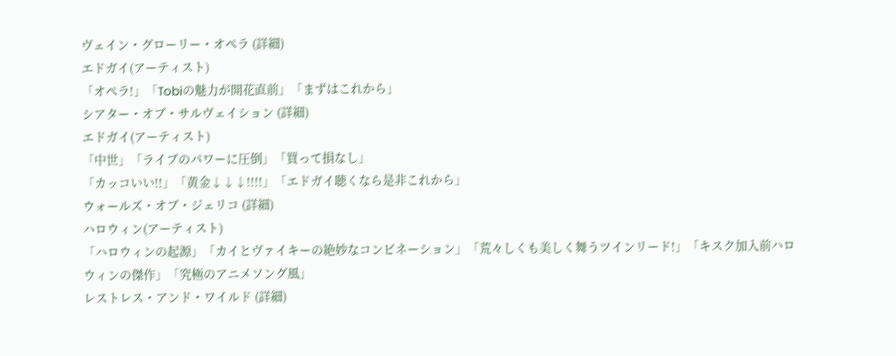ヴェイン・グローリー・オペラ (詳細)
エドガイ(アーティスト)
「オペラ!」「Tobiの魅力が開花直前」「まずはこれから」
シアター・オブ・サルヴェイション (詳細)
エドガイ(アーティスト)
「中世」「ライブのパワーに圧倒」「買って損なし」
「カッコいい!!」「黄金↓↓↓!!!!」「エドガイ聴くなら是非これから」
ウォールズ・オブ・ジェリコ (詳細)
ハロウィン(アーティスト)
「ハロウィンの起源」「カイとヴァイキーの絶妙なコンビネーション」「荒々しくも美しく舞うツインリード!」「キスク加入前ハロウィンの傑作」「究極のアニメソング風」
レストレス・アンド・ワイルド (詳細)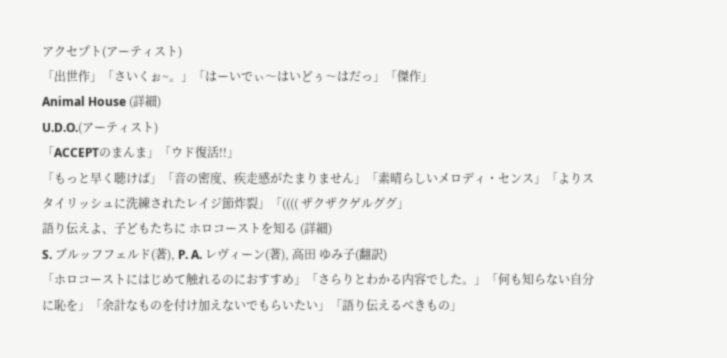アクセプト(アーティスト)
「出世作」「さいくぉ~。」「はーいでぃ〜はいどぅ〜はだっ」「傑作」
Animal House (詳細)
U.D.O.(アーティスト)
「ACCEPTのまんま」「ウド復活!!」
「もっと早く聴けば」「音の密度、疾走感がたまりません」「素晴らしいメロディ・センス」「よりスタイリッシュに洗練されたレイジ節炸裂」「(((( ザクザクゲルググ」
語り伝えよ、子どもたちに ホロコーストを知る (詳細)
S. ブルッフフェルド(著), P. A. レヴィーン(著), 高田 ゆみ子(翻訳)
「ホロコーストにはじめて触れるのにおすすめ」「さらりとわかる内容でした。」「何も知らない自分に恥を」「余計なものを付け加えないでもらいたい」「語り伝えるべきもの」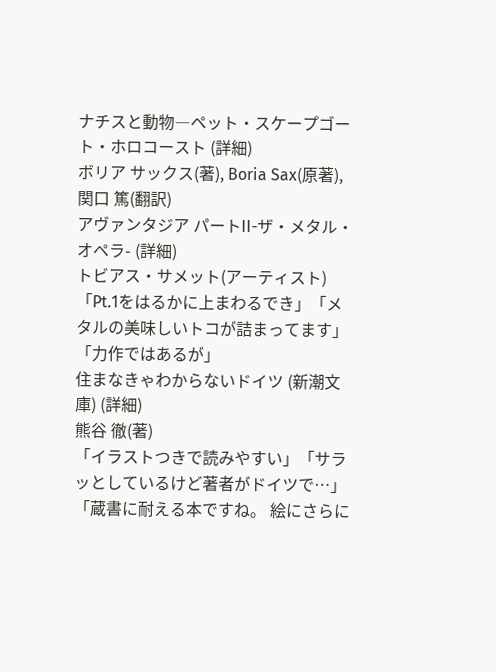ナチスと動物―ペット・スケープゴート・ホロコースト (詳細)
ボリア サックス(著), Boria Sax(原著), 関口 篤(翻訳)
アヴァンタジア パートII-ザ・メタル・オペラ- (詳細)
トビアス・サメット(アーティスト)
「Pt.1をはるかに上まわるでき」「メタルの美味しいトコが詰まってます」「力作ではあるが」
住まなきゃわからないドイツ (新潮文庫) (詳細)
熊谷 徹(著)
「イラストつきで読みやすい」「サラッとしているけど著者がドイツで…」「蔵書に耐える本ですね。 絵にさらに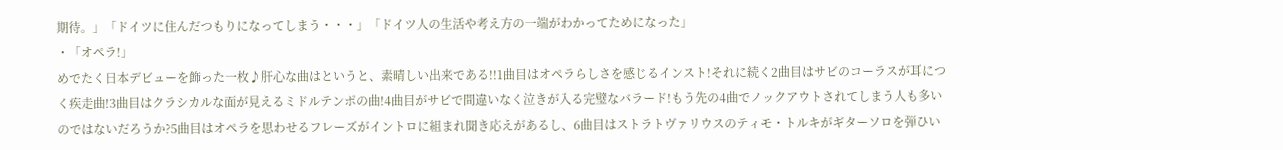期待。」「ドイツに住んだつもりになってしまう・・・」「ドイツ人の生活や考え方の一端がわかってためになった」
・「オペラ!」
めでたく日本デビューを飾った一枚♪肝心な曲はというと、素晴しい出来である!!1曲目はオペラらしさを感じるインスト!それに続く2曲目はサビのコーラスが耳につく疾走曲!3曲目はクラシカルな面が見えるミドルテンポの曲!4曲目がサビで間違いなく泣きが入る完璧なバラード!もう先の4曲でノックアウトされてしまう人も多いのではないだろうか?5曲目はオペラを思わせるフレーズがイントロに組まれ聞き応えがあるし、6曲目はストラトヴァリウスのティモ・トルキがギターソロを弾ひい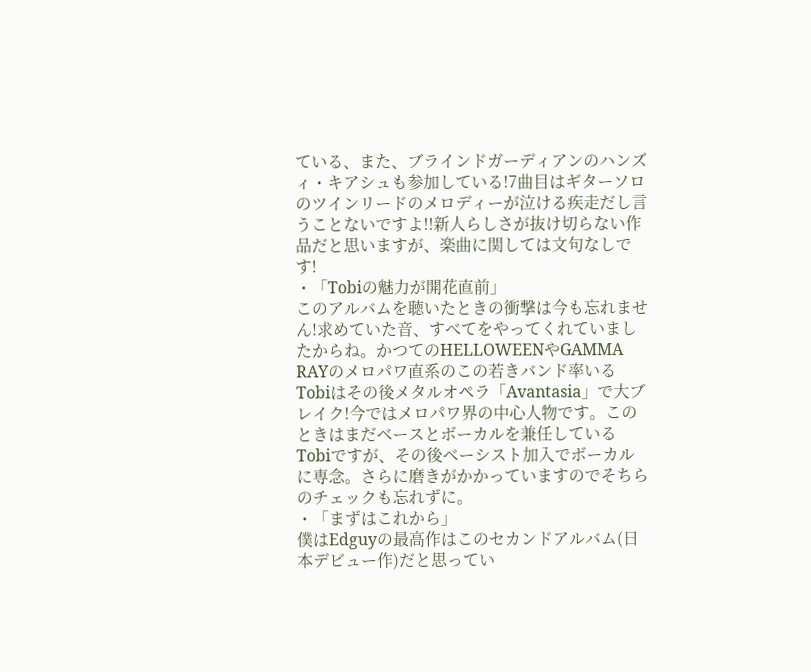ている、また、ブラインドガーディアンのハンズィ・キアシュも参加している!7曲目はギターソロのツインリードのメロディーが泣ける疾走だし言うことないですよ!!新人らしさが抜け切らない作品だと思いますが、楽曲に関しては文句なしです!
・「Tobiの魅力が開花直前」
このアルバムを聴いたときの衝撃は今も忘れません!求めていた音、すべてをやってくれていましたからね。かつてのHELLOWEENやGAMMA RAYのメロパワ直系のこの若きバンド率いるTobiはその後メタルオペラ「Avantasia」で大ブレイク!今ではメロパワ界の中心人物です。このときはまだベースとボーカルを兼任しているTobiですが、その後ベーシスト加入でボーカルに専念。さらに磨きがかかっていますのでそちらのチェックも忘れずに。
・「まずはこれから」
僕はEdguyの最高作はこのセカンドアルバム(日本デビュー作)だと思ってい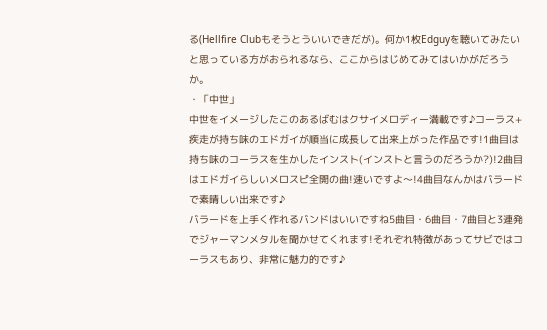る(Hellfire Clubもそうとういいできだが)。何か1枚Edguyを聴いてみたいと思っている方がおられるなら、ここからはじめてみてはいかがだろうか。
・「中世」
中世をイメージしたこのあるばむはクサイメロディー満載です♪コーラス+疾走が持ち味のエドガイが順当に成長して出来上がった作品です!1曲目は持ち味のコーラスを生かしたインスト(インストと言うのだろうか?)!2曲目はエドガイらしいメロスピ全開の曲!速いですよ〜!4曲目なんかはバラードで素晴しい出来です♪
バラードを上手く作れるバンドはいいですね5曲目・6曲目・7曲目と3連発でジャーマンメタルを聞かせてくれます!それぞれ特徴があってサビではコーラスもあり、非常に魅力的です♪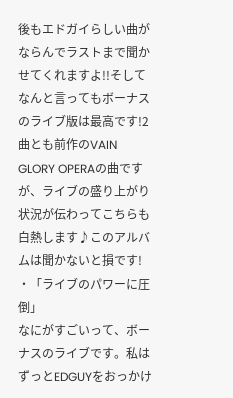後もエドガイらしい曲がならんでラストまで聞かせてくれますよ!!そしてなんと言ってもボーナスのライブ版は最高です!2曲とも前作のVAIN GLORY OPERAの曲ですが、ライブの盛り上がり状況が伝わってこちらも白熱します♪このアルバムは聞かないと損です!
・「ライブのパワーに圧倒」
なにがすごいって、ボーナスのライブです。私はずっとEDGUYをおっかけ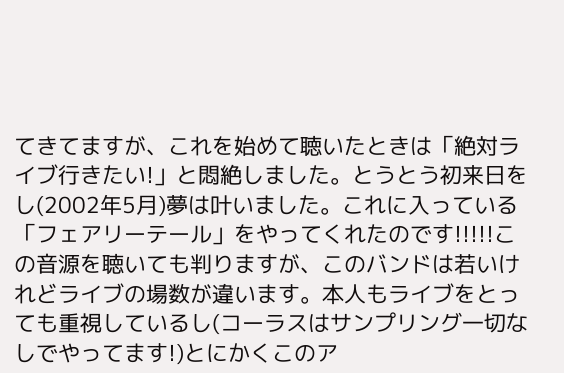てきてますが、これを始めて聴いたときは「絶対ライブ行きたい!」と悶絶しました。とうとう初来日をし(2002年5月)夢は叶いました。これに入っている「フェアリーテール」をやってくれたのです!!!!!この音源を聴いても判りますが、このバンドは若いけれどライブの場数が違います。本人もライブをとっても重視しているし(コーラスはサンプリング一切なしでやってます!)とにかくこのア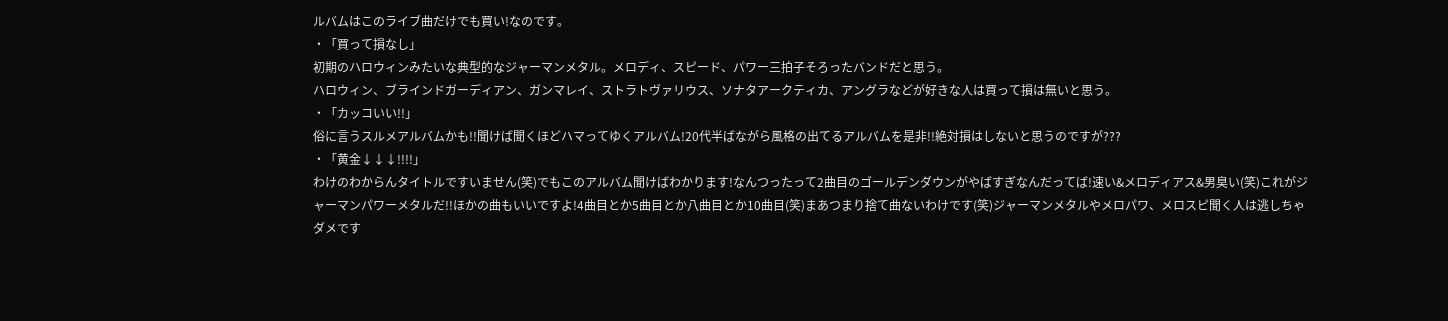ルバムはこのライブ曲だけでも買い!なのです。
・「買って損なし」
初期のハロウィンみたいな典型的なジャーマンメタル。メロディ、スピード、パワー三拍子そろったバンドだと思う。
ハロウィン、ブラインドガーディアン、ガンマレイ、ストラトヴァリウス、ソナタアークティカ、アングラなどが好きな人は買って損は無いと思う。
・「カッコいい!!」
俗に言うスルメアルバムかも!!聞けば聞くほどハマってゆくアルバム!20代半ばながら風格の出てるアルバムを是非!!絶対損はしないと思うのですが???
・「黄金↓↓↓!!!!」
わけのわからんタイトルですいません(笑)でもこのアルバム聞けばわかります!なんつったって2曲目のゴールデンダウンがやばすぎなんだってば!速い&メロディアス&男臭い(笑)これがジャーマンパワーメタルだ!!ほかの曲もいいですよ!4曲目とか5曲目とか八曲目とか10曲目(笑)まあつまり捨て曲ないわけです(笑)ジャーマンメタルやメロパワ、メロスピ聞く人は逃しちゃダメです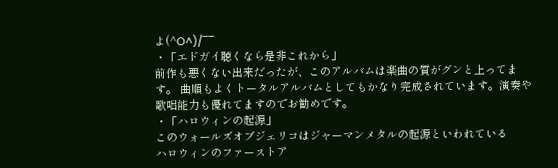よ(^O^)/‾‾
・「エドガイ聴くなら是非これから」
前作も悪くない出来だったが、このアルバムは楽曲の質がグンと上ってます。 曲順もよくトータルアルバムとしてもかなり完成されています。演奏や歌唱能力も優れてますのでお勧めです。
・「ハロウィンの起源」
このウォールズオブジェリコはジャーマンメタルの起源といわれている
ハロウィンのファーストア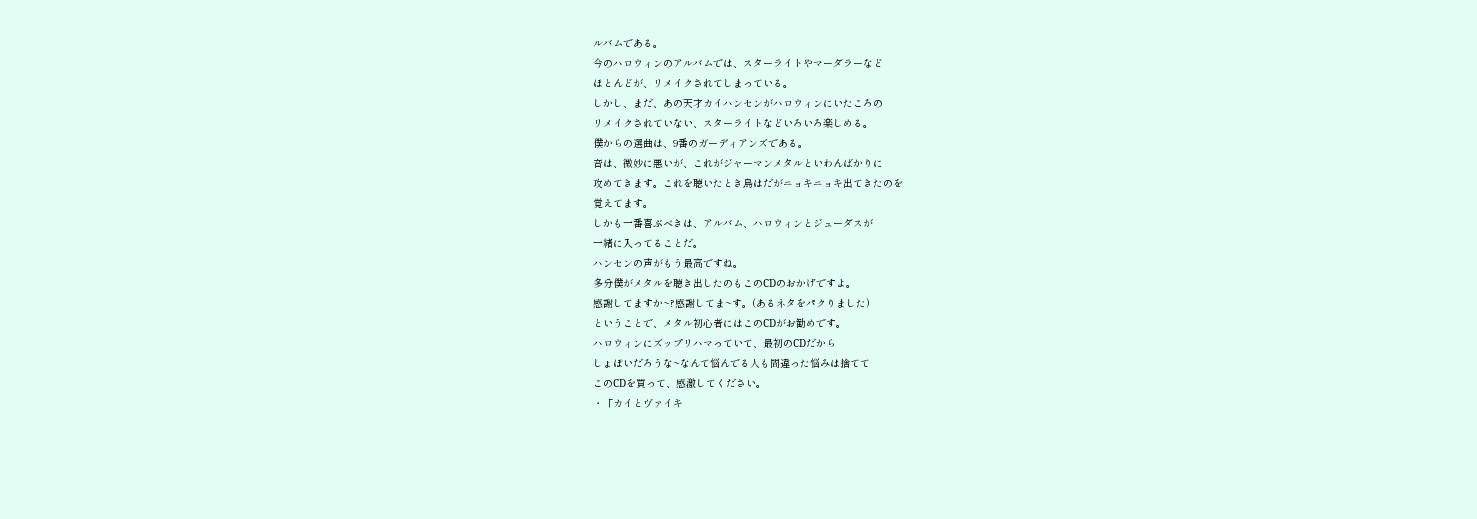ルバムである。
今のハロウィンのアルバムでは、スターライトやマーダラーなど
ほとんどが、リメイクされてしまっている。
しかし、まだ、あの天才カイハンセンがハロウィンにいたころの
リメイクされていない、スターライトなどいろいろ楽しめる。
僕からの選曲は、9番のガーディアンズである。
音は、微妙に悪いが、これがジャーマンメタルといわんばかりに
攻めてきます。これを聴いたとき鳥はだがニョキニョキ出てきたのを
覚えてます。
しかも一番喜ぶべきは、アルバム、ハロウィンとジューダスが
一緒に入ってることだ。
ハンセンの声がもう最高ですね。
多分僕がメタルを聴き出したのもこのCDのおかげですよ。
感謝してますか~?感謝してま~す。(あるネタをパクりました)
ということで、メタル初心者にはこのCDがお勧めです。
ハロウィンにズップリハマっていて、最初のCDだから
しょぼいだろうな~なんて悩んでる人も間違った悩みは捨てて
このCDを買って、感激してください。
・「カイとヴァイキ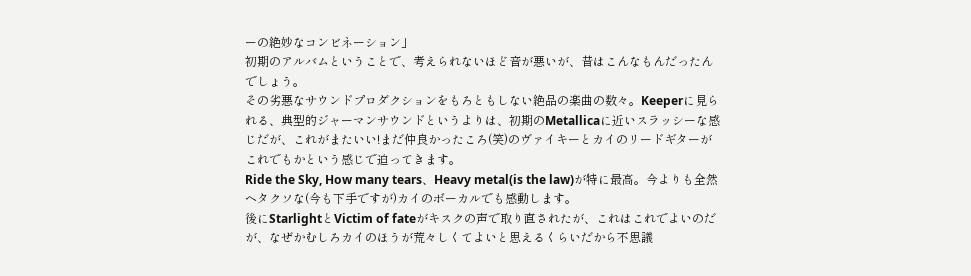ーの絶妙なコンビネーション」
初期のアルバムということで、考えられないほど音が悪いが、昔はこんなもんだったんでしょう。
その劣悪なサウンドプロダクションをもろともしない絶品の楽曲の数々。Keeperに見られる、典型的ジャーマンサウンドというよりは、初期のMetallicaに近いスラッシーな感じだが、これがまたいい!まだ仲良かったころ(笑)のヴァイキーとカイのリードギターがこれでもかという感じで迫ってきます。
Ride the Sky, How many tears、Heavy metal(is the law)が特に最高。今よりも全然ヘタクソな(今も下手ですが)カイのボーカルでも感動します。
後にStarlightとVictim of fateがキスクの声で取り直されたが、これはこれでよいのだが、なぜかむしろカイのほうが荒々しくてよいと思えるくらいだから不思議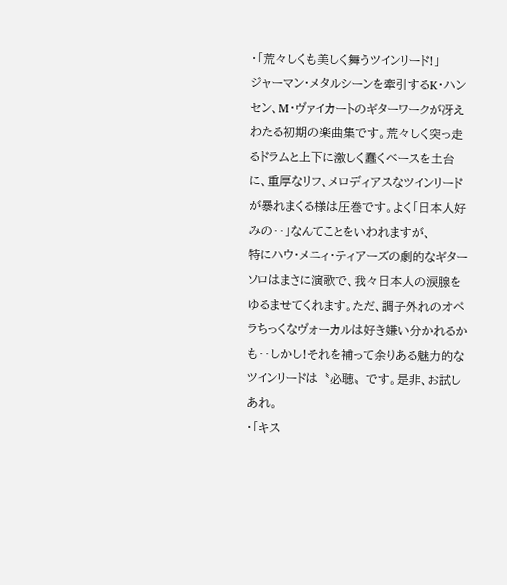・「荒々しくも美しく舞うツインリード!」
ジャーマン・メタルシーンを牽引するK・ハンセン、M・ヴァイカートのギターワークが冴えわたる初期の楽曲集です。荒々しく突っ走るドラムと上下に激しく蠢くベースを土台に、重厚なリフ、メロディアスなツインリードが暴れまくる様は圧巻です。よく「日本人好みの‥」なんてことをいわれますが、
特にハウ・メニィ・ティアーズの劇的なギターソロはまさに演歌で、我々日本人の涙腺をゆるませてくれます。ただ、調子外れのオペラちっくなヴォーカルは好き嫌い分かれるかも‥しかし!それを補って余りある魅力的なツインリードは〝必聴〟です。是非、お試しあれ。
・「キス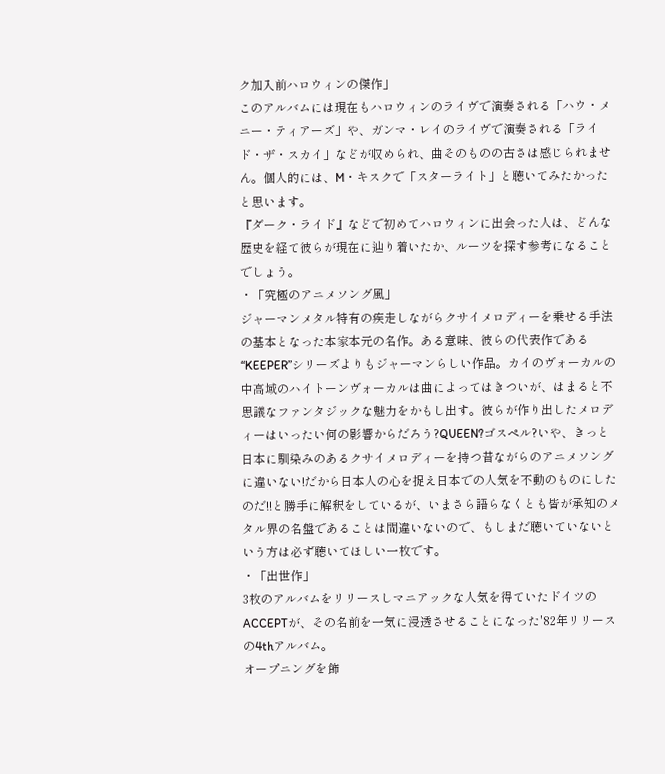ク加入前ハロウィンの傑作」
このアルバムには現在もハロウィンのライヴで演奏される「ハウ・メニー・ティアーズ」や、ガンマ・レイのライヴで演奏される「ライド・ザ・スカイ」などが収められ、曲そのものの古さは感じられません。個人的には、M・キスクで「スターライト」と聴いてみたかったと思います。
『ダーク・ライド』などで初めてハロウィンに出会った人は、どんな歴史を経て彼らが現在に辿り着いたか、ルーツを探す参考になることでしょう。
・「究極のアニメソング風」
ジャーマンメタル特有の疾走しながらクサイメロディーを乗せる手法の基本となった本家本元の名作。ある意味、彼らの代表作である“KEEPER”シリーズよりもジャーマンらしい作品。カイのヴォーカルの中高域のハイトーンヴォーカルは曲によってはきついが、はまると不思議なファンタジックな魅力をかもし出す。彼らが作り出したメロディーはいったい何の影響からだろう?QUEEN?ゴスペル?いや、きっと日本に馴染みのあるクサイメロディーを持つ昔ながらのアニメソングに違いない!だから日本人の心を捉え日本での人気を不動のものにしたのだ!!と勝手に解釈をしているが、いまさら語らなくとも皆が承知のメタル界の名盤であることは間違いないので、もしまだ聴いていないという方は必ず聴いてほしい一枚です。
・「出世作」
3枚のアルバムをリリースしマニアックな人気を得ていたドイツのACCEPTが、その名前を一気に浸透させることになった'82年リリースの4thアルバム。
オープニングを飾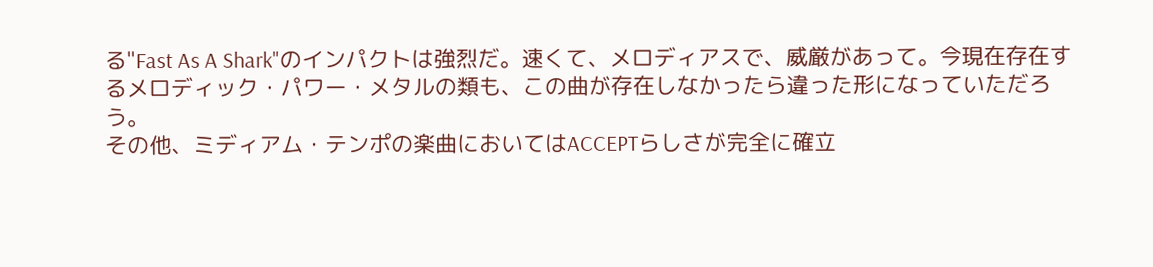る"Fast As A Shark"のインパクトは強烈だ。速くて、メロディアスで、威厳があって。今現在存在するメロディック・パワー・メタルの類も、この曲が存在しなかったら違った形になっていただろう。
その他、ミディアム・テンポの楽曲においてはACCEPTらしさが完全に確立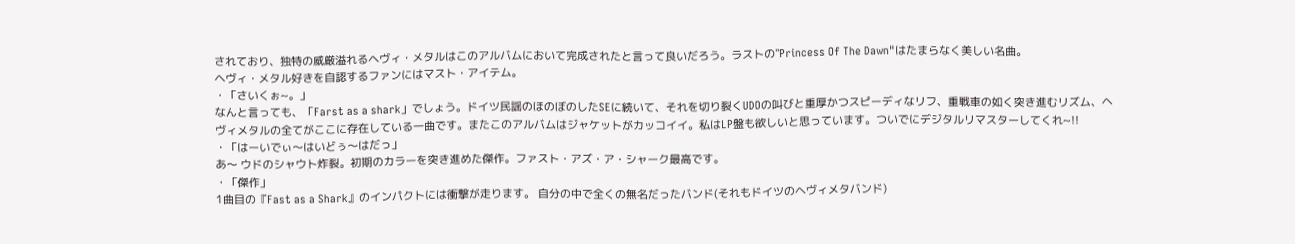されており、独特の威厳溢れるヘヴィ・メタルはこのアルバムにおいて完成されたと言って良いだろう。ラストの"Princess Of The Dawn"はたまらなく美しい名曲。
ヘヴィ・メタル好きを自認するファンにはマスト・アイテム。
・「さいくぉ~。」
なんと言っても、「Farst as a shark」でしょう。ドイツ民謡のほのぼのしたSEに続いて、それを切り裂くUDOの叫びと重厚かつスピーディなリフ、重戦車の如く突き進むリズム、ヘヴィメタルの全てがここに存在している一曲です。またこのアルバムはジャケットがカッコイイ。私はLP盤も欲しいと思っています。ついでにデジタルリマスターしてくれ~!!
・「はーいでぃ〜はいどぅ〜はだっ」
あ〜 ウドのシャウト炸裂。初期のカラーを突き進めた傑作。ファスト・アズ・ア・シャーク最高です。
・「傑作」
1曲目の『Fast as a Shark』のインパクトには衝撃が走ります。 自分の中で全くの無名だったバンド(それもドイツのヘヴィメタバンド)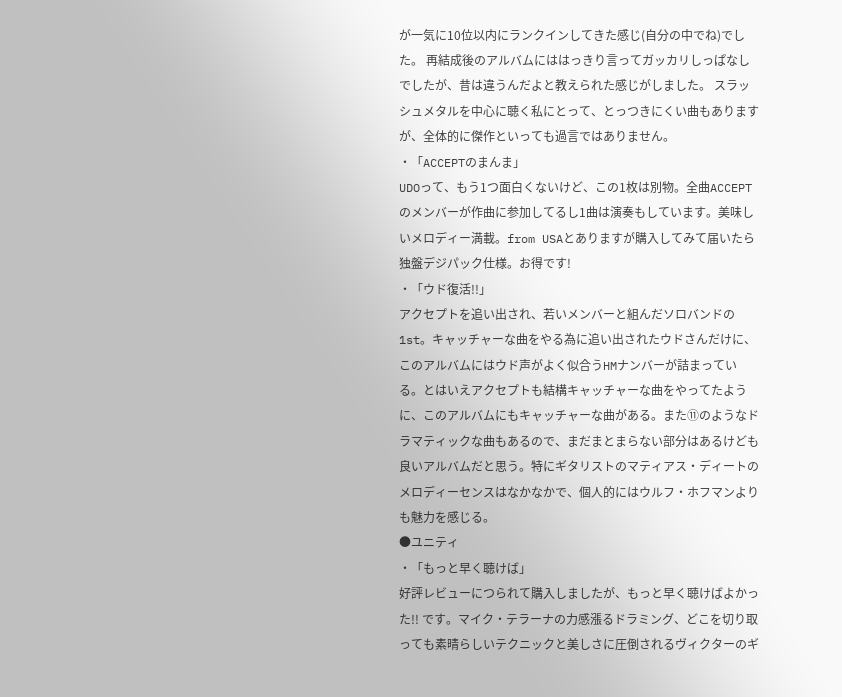が一気に10位以内にランクインしてきた感じ(自分の中でね)でした。 再結成後のアルバムにははっきり言ってガッカリしっぱなしでしたが、昔は違うんだよと教えられた感じがしました。 スラッシュメタルを中心に聴く私にとって、とっつきにくい曲もありますが、全体的に傑作といっても過言ではありません。
・「ACCEPTのまんま」
UDOって、もう1つ面白くないけど、この1枚は別物。全曲ACCEPTのメンバーが作曲に参加してるし1曲は演奏もしています。美味しいメロディー満載。from USAとありますが購入してみて届いたら独盤デジパック仕様。お得です!
・「ウド復活!!」
アクセプトを追い出され、若いメンバーと組んだソロバンドの1st。キャッチャーな曲をやる為に追い出されたウドさんだけに、このアルバムにはウド声がよく似合うHMナンバーが詰まっている。とはいえアクセプトも結構キャッチャーな曲をやってたように、このアルバムにもキャッチャーな曲がある。また⑪のようなドラマティックな曲もあるので、まだまとまらない部分はあるけども良いアルバムだと思う。特にギタリストのマティアス・ディートのメロディーセンスはなかなかで、個人的にはウルフ・ホフマンよりも魅力を感じる。
●ユニティ
・「もっと早く聴けば」
好評レビューにつられて購入しましたが、もっと早く聴けばよかった!! です。マイク・テラーナの力感漲るドラミング、どこを切り取っても素晴らしいテクニックと美しさに圧倒されるヴィクターのギ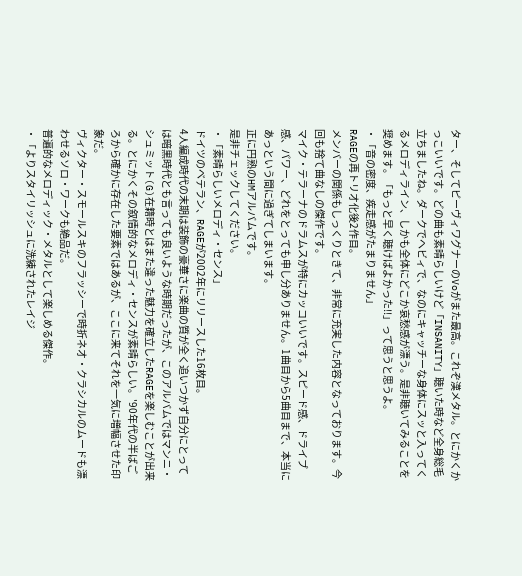ター、そしてピーヴィワグナーのVoがまた最高。これぞ漢メタル。とにかくかっこいいです。どの曲も素晴らしいけど「INSANITY」聴いた時など全身総毛立ちましたね。ダークでヘビィで、なのにキャッチーな身体にスッと入ってくるメロディライン、しかも全体にどこか哀愁感が漂う。是非聴いてみることを奨めます。「もっと早く聴けばよかった!!」って思うと思うよ。
・「音の密度、疾走感がたまりません」
RAGEの再トリオ化後2作目。
メンバーの関係もしっくりときて、非常に充実した内容となっております。今回も捨て曲なしの傑作です。
マイク・テラーナのドラムスが特にカッコいいです。スピード感、ドライブ感、パワー、どれをとっても申し分ありません。1曲目から5曲目まで、本当にあっという間に過ぎてしまいます。
正に円熟のHMアルバムです。
是非チェックしてください。
・「素晴らしいメロディ・センス」
ドイツのベテラン、RAGEが2002年にリリースした16枚目。
4人編成時代の末期は装飾の豪華さに楽曲の質が全く追いつかず自分にとっては暗黒時代とも言っても良いような時期だったが、このアルバムではマンニ・シュミット(G)在籍時とはまた違った魅力を確立したRAGEを楽しむことが出来る。とにかくその叙情的なメロディ・センスが素晴らしい。'90年代の半ばごろから確かに存在した要素ではあるが、ここに来てそれを一気に増幅させた印象だ。
ヴィクター・スモールスキのフラッシーで時折ネオ・クラシカルのムードも漂わせるソロ・ワークも絶品だ。
普遍的なメロディック・メタルとして楽しめる傑作。
・「よりスタイリッシュに洗練されたレイジ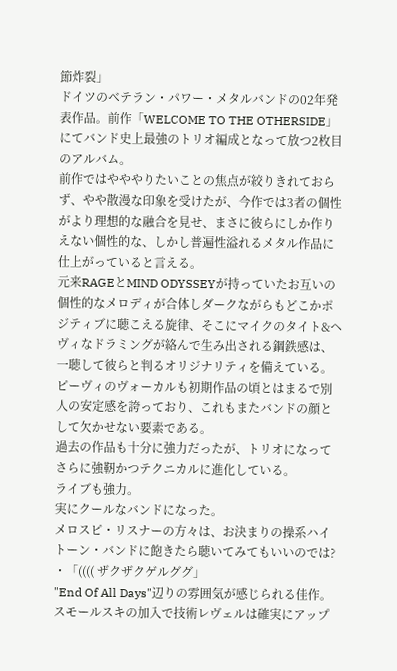節炸裂」
ドイツのベテラン・パワー・メタルバンドの02年発表作品。前作「WELCOME TO THE OTHERSIDE」にてバンド史上最強のトリオ編成となって放つ2枚目のアルバム。
前作ではやややりたいことの焦点が絞りきれておらず、やや散漫な印象を受けたが、今作では3者の個性がより理想的な融合を見せ、まさに彼らにしか作りえない個性的な、しかし普遍性溢れるメタル作品に仕上がっていると言える。
元来RAGEとMIND ODYSSEYが持っていたお互いの個性的なメロディが合体しダークながらもどこかポジティブに聴こえる旋律、そこにマイクのタイト&ヘヴィなドラミングが絡んで生み出される鋼鉄感は、一聴して彼らと判るオリジナリティを備えている。ピーヴィのヴォーカルも初期作品の頃とはまるで別人の安定感を誇っており、これもまたバンドの顔として欠かせない要素である。
過去の作品も十分に強力だったが、トリオになってさらに強靭かつテクニカルに進化している。
ライブも強力。
実にクールなバンドになった。
メロスピ・リスナーの方々は、お決まりの操系ハイトーン・バンドに飽きたら聴いてみてもいいのでは?
・「(((( ザクザクゲルググ」
"End Of All Days"辺りの雰囲気が感じられる佳作。スモールスキの加入で技術レヴェルは確実にアップ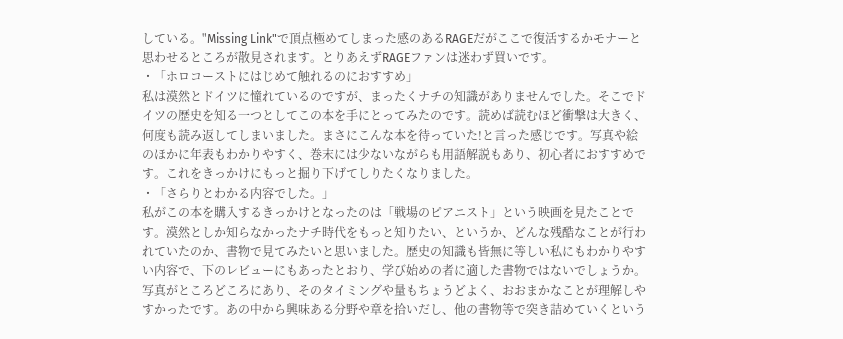している。"Missing Link"で頂点極めてしまった感のあるRAGEだがここで復活するかモナーと思わせるところが散見されます。とりあえずRAGEファンは迷わず買いです。
・「ホロコーストにはじめて触れるのにおすすめ」
私は漠然とドイツに憧れているのですが、まったくナチの知識がありませんでした。そこでドイツの歴史を知る一つとしてこの本を手にとってみたのです。読めば読むほど衝撃は大きく、何度も読み返してしまいました。まさにこんな本を待っていた!と言った感じです。写真や絵のほかに年表もわかりやすく、巻末には少ないながらも用語解説もあり、初心者におすすめです。これをきっかけにもっと掘り下げてしりたくなりました。
・「さらりとわかる内容でした。」
私がこの本を購入するきっかけとなったのは「戦場のピアニスト」という映画を見たことです。漠然としか知らなかったナチ時代をもっと知りたい、というか、どんな残酷なことが行われていたのか、書物で見てみたいと思いました。歴史の知識も皆無に等しい私にもわかりやすい内容で、下のレビューにもあったとおり、学び始めの者に適した書物ではないでしょうか。写真がところどころにあり、そのタイミングや量もちょうどよく、おおまかなことが理解しやすかったです。あの中から興味ある分野や章を拾いだし、他の書物等で突き詰めていくという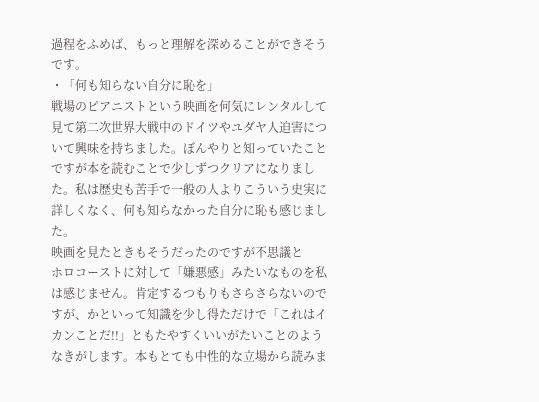過程をふめば、もっと理解を深めることができそうです。
・「何も知らない自分に恥を」
戦場のピアニストという映画を何気にレンタルして見て第二次世界大戦中のドイツやユダヤ人迫害について興味を持ちました。ぼんやりと知っていたことですが本を読むことで少しずつクリアになりました。私は歴史も苦手で一般の人よりこういう史実に詳しくなく、何も知らなかった自分に恥も感じました。
映画を見たときもそうだったのですが不思議と
ホロコーストに対して「嫌悪感」みたいなものを私は感じません。肯定するつもりもさらさらないのですが、かといって知識を少し得ただけで「これはイカンことだ!!」ともたやすくいいがたいことのようなきがします。本もとても中性的な立場から読みま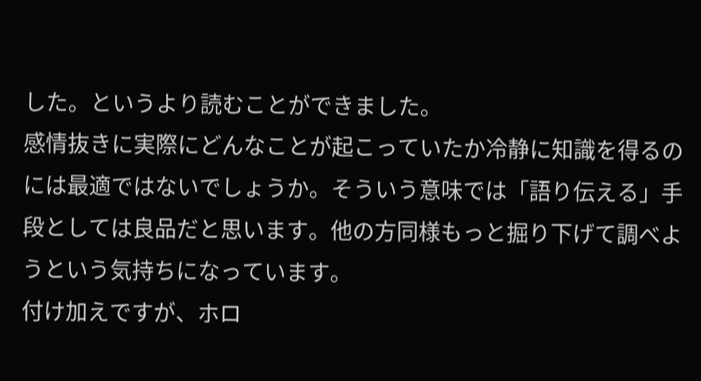した。というより読むことができました。
感情抜きに実際にどんなことが起こっていたか冷静に知識を得るのには最適ではないでしょうか。そういう意味では「語り伝える」手段としては良品だと思います。他の方同様もっと掘り下げて調べようという気持ちになっています。
付け加えですが、ホロ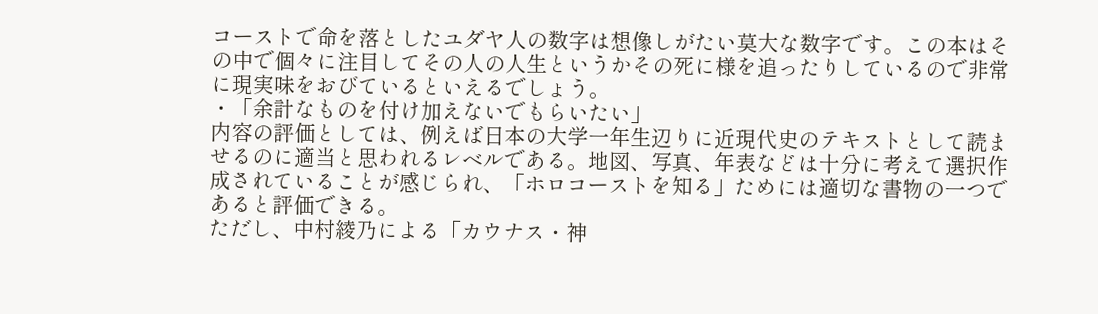コーストで命を落としたユダヤ人の数字は想像しがたい莫大な数字です。この本はその中で個々に注目してその人の人生というかその死に様を追ったりしているので非常に現実味をおびているといえるでしょう。
・「余計なものを付け加えないでもらいたい」
内容の評価としては、例えば日本の大学一年生辺りに近現代史のテキストとして読ませるのに適当と思われるレベルである。地図、写真、年表などは十分に考えて選択作成されていることが感じられ、「ホロコーストを知る」ためには適切な書物の一つであると評価できる。
ただし、中村綾乃による「カウナス・神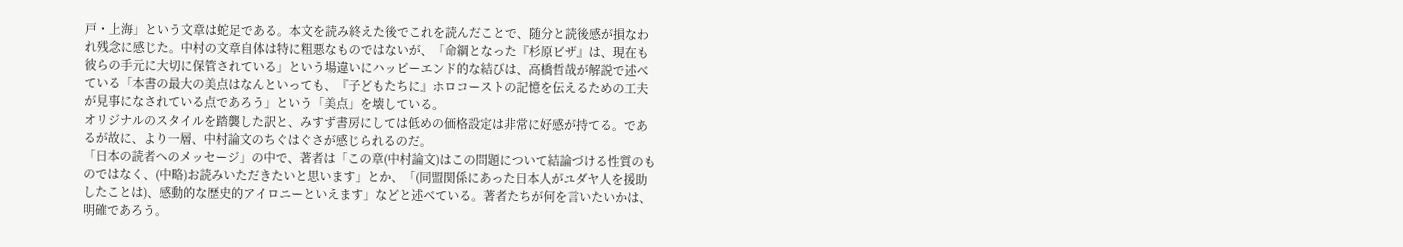戸・上海」という文章は蛇足である。本文を読み終えた後でこれを読んだことで、随分と読後感が損なわれ残念に感じた。中村の文章自体は特に粗悪なものではないが、「命綱となった『杉原ビザ』は、現在も彼らの手元に大切に保管されている」という場違いにハッピーエンド的な結びは、高橋哲哉が解説で述べている「本書の最大の美点はなんといっても、『子どもたちに』ホロコーストの記憶を伝えるための工夫が見事になされている点であろう」という「美点」を壊している。
オリジナルのスタイルを踏襲した訳と、みすず書房にしては低めの価格設定は非常に好感が持てる。であるが故に、より一層、中村論文のちぐはぐさが感じられるのだ。
「日本の読者へのメッセージ」の中で、著者は「この章(中村論文)はこの問題について結論づける性質のものではなく、(中略)お読みいただきたいと思います」とか、「(同盟関係にあった日本人がユダヤ人を援助したことは)、感動的な歴史的アイロニーといえます」などと述べている。著者たちが何を言いたいかは、明確であろう。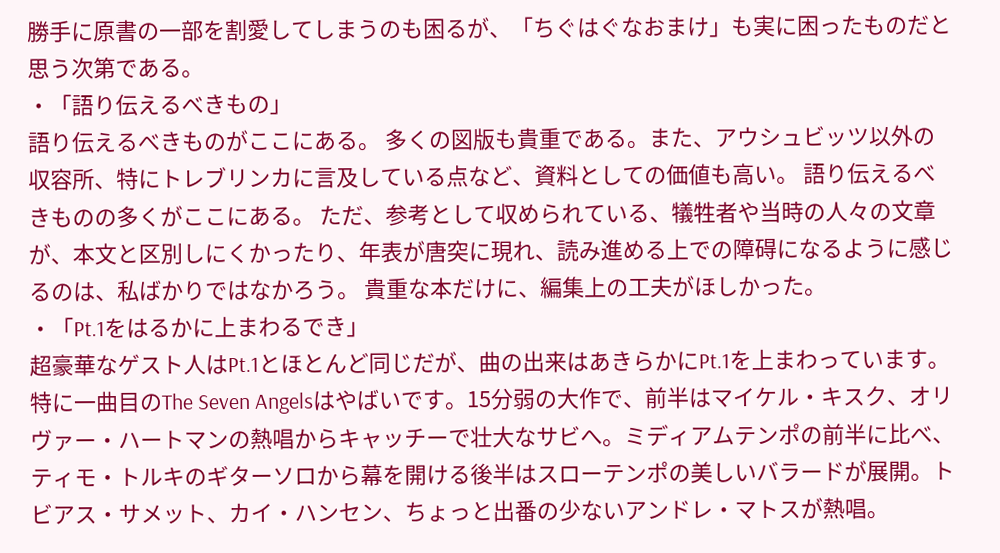勝手に原書の一部を割愛してしまうのも困るが、「ちぐはぐなおまけ」も実に困ったものだと思う次第である。
・「語り伝えるべきもの」
語り伝えるべきものがここにある。 多くの図版も貴重である。また、アウシュビッツ以外の収容所、特にトレブリンカに言及している点など、資料としての価値も高い。 語り伝えるべきものの多くがここにある。 ただ、参考として収められている、犠牲者や当時の人々の文章が、本文と区別しにくかったり、年表が唐突に現れ、読み進める上での障碍になるように感じるのは、私ばかりではなかろう。 貴重な本だけに、編集上の工夫がほしかった。
・「Pt.1をはるかに上まわるでき」
超豪華なゲスト人はPt.1とほとんど同じだが、曲の出来はあきらかにPt.1を上まわっています。特に一曲目のThe Seven Angelsはやばいです。15分弱の大作で、前半はマイケル・キスク、オリヴァー・ハートマンの熱唱からキャッチーで壮大なサビへ。ミディアムテンポの前半に比べ、ティモ・トルキのギターソロから幕を開ける後半はスローテンポの美しいバラードが展開。トビアス・サメット、カイ・ハンセン、ちょっと出番の少ないアンドレ・マトスが熱唱。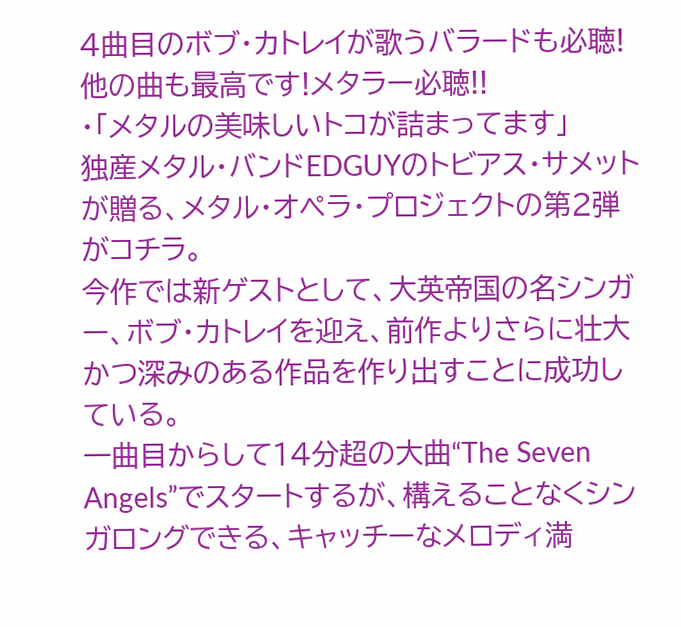4曲目のボブ・カトレイが歌うバラードも必聴!他の曲も最高です!メタラー必聴!!
・「メタルの美味しいトコが詰まってます」
独産メタル・バンドEDGUYのトビアス・サメットが贈る、メタル・オペラ・プロジェクトの第2弾がコチラ。
今作では新ゲストとして、大英帝国の名シンガー、ボブ・カトレイを迎え、前作よりさらに壮大かつ深みのある作品を作り出すことに成功している。
一曲目からして14分超の大曲“The Seven Angels”でスタートするが、構えることなくシンガロングできる、キャッチーなメロディ満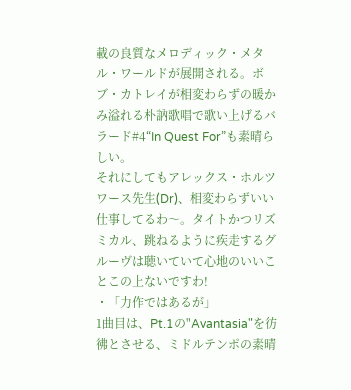載の良質なメロディック・メタル・ワールドが展開される。ボブ・カトレイが相変わらずの暖かみ溢れる朴訥歌唱で歌い上げるバラード#4“In Quest For”も素晴らしい。
それにしてもアレックス・ホルツワース先生(Dr)、相変わらずいい仕事してるわ〜。タイトかつリズミカル、跳ねるように疾走するグルーヴは聴いていて心地のいいことこの上ないですわ!
・「力作ではあるが」
1曲目は、Pt.1の"Avantasia"を彷彿とさせる、ミドルテンポの素晴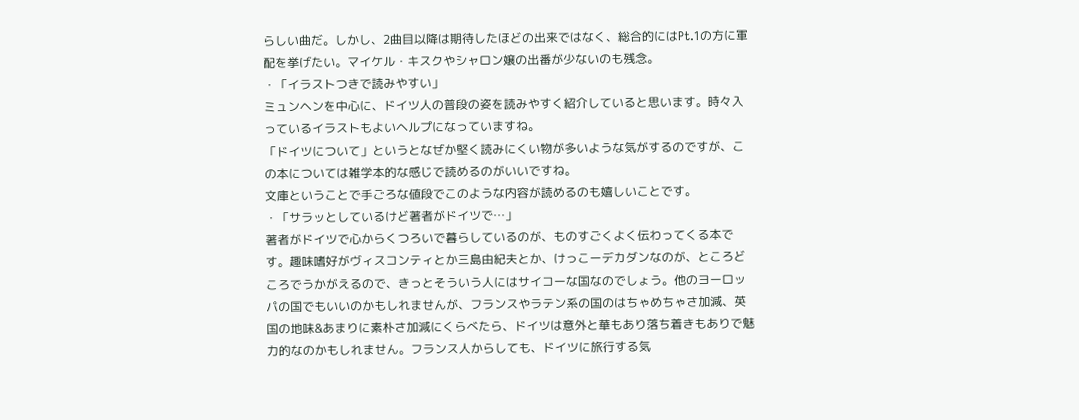らしい曲だ。しかし、2曲目以降は期待したほどの出来ではなく、総合的にはPt.1の方に軍配を挙げたい。マイケル・キスクやシャロン嬢の出番が少ないのも残念。
・「イラストつきで読みやすい」
ミュンヘンを中心に、ドイツ人の普段の姿を読みやすく紹介していると思います。時々入っているイラストもよいヘルプになっていますね。
「ドイツについて」というとなぜか堅く読みにくい物が多いような気がするのですが、この本については雑学本的な感じで読めるのがいいですね。
文庫ということで手ごろな値段でこのような内容が読めるのも嬉しいことです。
・「サラッとしているけど著者がドイツで…」
著者がドイツで心からくつろいで暮らしているのが、ものすごくよく伝わってくる本です。趣味嗜好がヴィスコンティとか三島由紀夫とか、けっこーデカダンなのが、ところどころでうかがえるので、きっとそういう人にはサイコーな国なのでしょう。他のヨーロッパの国でもいいのかもしれませんが、フランスやラテン系の国のはちゃめちゃさ加減、英国の地味&あまりに素朴さ加減にくらべたら、ドイツは意外と華もあり落ち着きもありで魅力的なのかもしれません。フランス人からしても、ドイツに旅行する気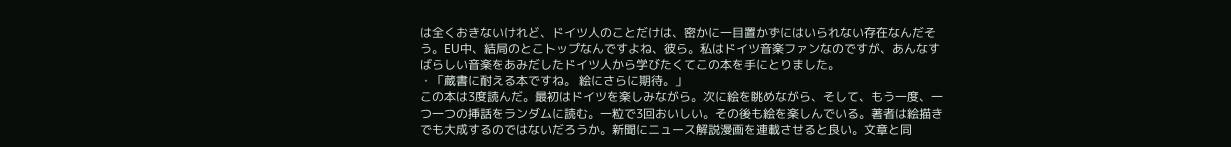は全くおきないけれど、ドイツ人のことだけは、密かに一目置かずにはいられない存在なんだそう。EU中、結局のとこトップなんですよね、彼ら。私はドイツ音楽ファンなのですが、あんなすばらしい音楽をあみだしたドイツ人から学びたくてこの本を手にとりました。
・「蔵書に耐える本ですね。 絵にさらに期待。」
この本は3度読んだ。最初はドイツを楽しみながら。次に絵を眺めながら、そして、もう一度、一つ一つの挿話をランダムに読む。一粒で3回おいしい。その後も絵を楽しんでいる。著者は絵描きでも大成するのではないだろうか。新聞にニュース解説漫画を連載させると良い。文章と同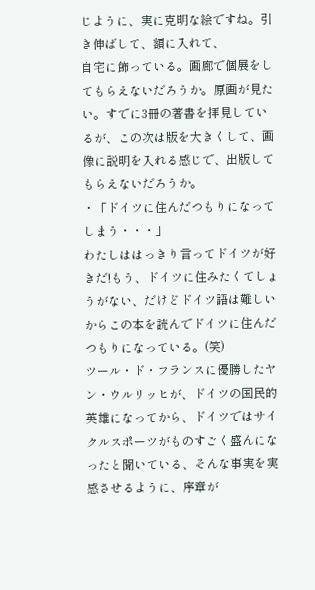じように、実に克明な絵ですね。引き伸ばして、額に入れて、
自宅に飾っている。画廊で個展をしてもらえないだろうか。原画が見たい。すでに3冊の著書を拝見しているが、この次は版を大きくして、画像に説明を入れる感じで、出版してもらえないだろうか。
・「ドイツに住んだつもりになってしまう・・・」
わたしははっきり言ってドイツが好きだ!もう、ドイツに住みたくてしょうがない、だけどドイツ語は難しいからこの本を読んでドイツに住んだつもりになっている。(笑)
ツール・ド・フランスに優勝したヤン・ウルリッヒが、ドイツの国民的英雄になってから、ドイツではサイクルスポーツがものすごく盛んになったと聞いている、そんな事実を実感させるように、序章が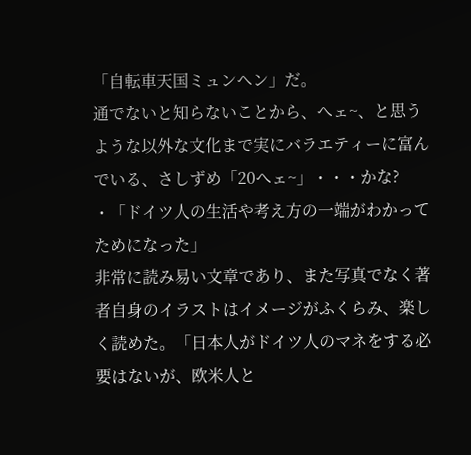「自転車天国ミュンヘン」だ。
通でないと知らないことから、へェ~、と思うような以外な文化まで実にバラエティーに富んでいる、さしずめ「20へェ~」・・・かな?
・「ドイツ人の生活や考え方の一端がわかってためになった」
非常に読み易い文章であり、また写真でなく著者自身のイラストはイメージがふくらみ、楽しく読めた。「日本人がドイツ人のマネをする必要はないが、欧米人と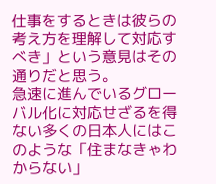仕事をするときは彼らの考え方を理解して対応すべき」という意見はその通りだと思う。
急速に進んでいるグローバル化に対応せざるを得ない多くの日本人にはこのような「住まなきゃわからない」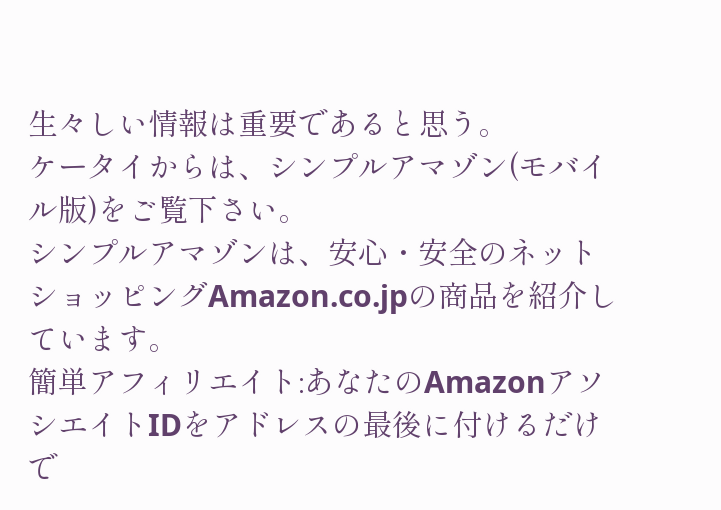生々しい情報は重要であると思う。
ケータイからは、シンプルアマゾン(モバイル版)をご覧下さい。
シンプルアマゾンは、安心・安全のネットショッピングAmazon.co.jpの商品を紹介しています。
簡単アフィリエイト:あなたのAmazonアソシエイトIDをアドレスの最後に付けるだけで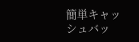簡単キャッシュバッ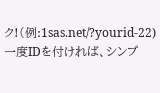ク!(例:1sas.net/?yourid-22)一度IDを付ければ、シンプ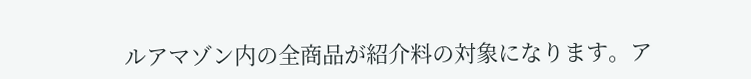ルアマゾン内の全商品が紹介料の対象になります。ア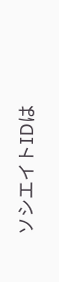ソシエイトIDは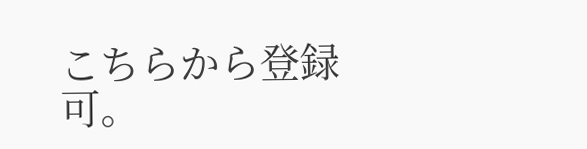こちらから登録可。